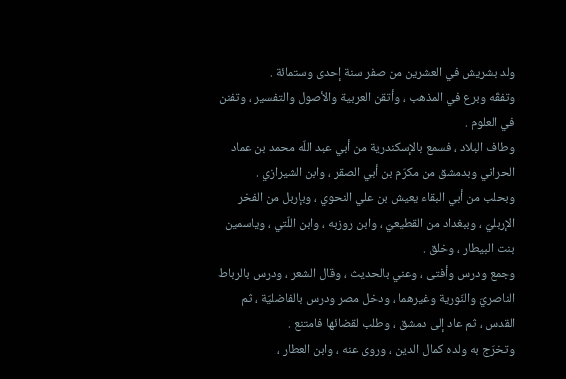ولد بشريش في العشرين من صفر سنة إحدى وستمائة .
وتفقّه وبرع في المذهب ، وأتقن العربية والأصول والتفسير ، وتفنن في العلوم .
وطاف البلاد ، فسمع بالإسكندرية من أبي عبد اللّه محمد بن عماد الحراني وبدمشق من مكرّم بن أبي الصقر ، وابن الشيرازي .
وبحلب من أبي البقاء يعيش بن علي النحوي ، وبإربل من الفخر الإربليّ ، وببغداد من القطيعيّ ، وابن روزبه ، وابن اللّتي ، وياسمين بنت البيطار ، وخلق .
وجمع ودرس وأفتى ، وعني بالحديث ، وقال الشعر ، ودرس بالرباط الناصريّ والنّورية وغيرهما ، ودخل مصر ودرس بالفاضليّة ، ثم القدس ، ثم عاد إلى دمشق ، وطلب لقضائها فامتنع .
وتخرّج به ولده كمال الدين ، وروى عنه ، وابن العطار ،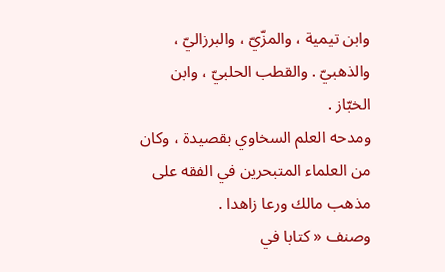وابن تيمية ، والمزّيّ ، والبرزاليّ ، والذهبيّ . والقطب الحلبيّ ، وابن الخبّاز .
ومدحه العلم السخاوي بقصيدة ، وكان من العلماء المتبحرين في الفقه على مذهب مالك ورعا زاهدا .
وصنف « كتابا في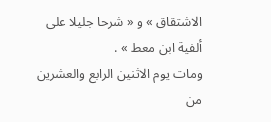الاشتقاق » و « شرحا جليلا على ألفية ابن معط » .
ومات يوم الاثنين الرابع والعشرين من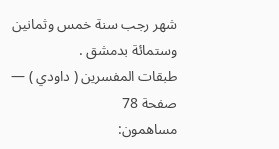شهر رجب سنة خمس وثمانين وستمائة بدمشق .
طبقات المفسرين ( داودي ) — صفحة 78
مساهمون: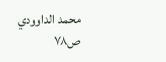محمد الداوودي
ص٧٨